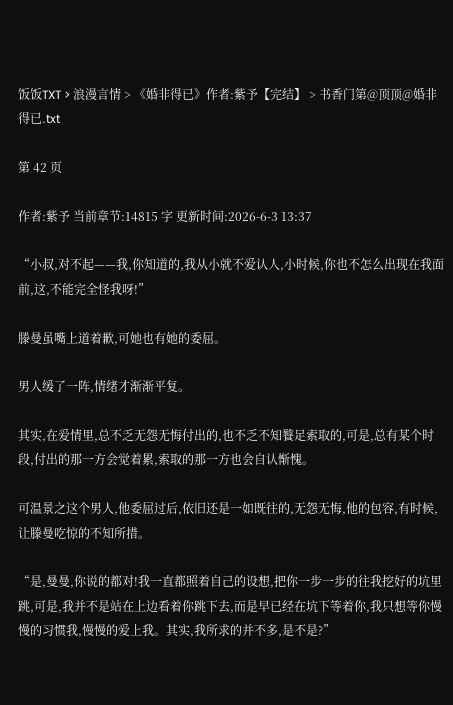饭饭TXT > 浪漫言情 > 《婚非得已》作者:紫予【完结】 > 书香门第@顶顶@婚非得已.txt

第 42 页

作者:紫予 当前章节:14815 字 更新时间:2026-6-3 13:37

“小叔,对不起——我,你知道的,我从小就不爱认人,小时候,你也不怎么出现在我面前,这,不能完全怪我呀!”

滕曼虽嘴上道着歉,可她也有她的委屈。

男人缓了一阵,情绪才渐渐平复。

其实,在爱情里,总不乏无怨无悔付出的,也不乏不知餮足索取的,可是,总有某个时段,付出的那一方会觉着累,索取的那一方也会自认惭愧。

可温景之这个男人,他委屈过后,依旧还是一如既往的,无怨无悔,他的包容,有时候,让滕曼吃惊的不知所措。

“是,曼曼,你说的都对!我一直都照着自己的设想,把你一步一步的往我挖好的坑里跳,可是,我并不是站在上边看着你跳下去,而是早已经在坑下等着你,我只想等你慢慢的习惯我,慢慢的爱上我。其实,我所求的并不多,是不是?”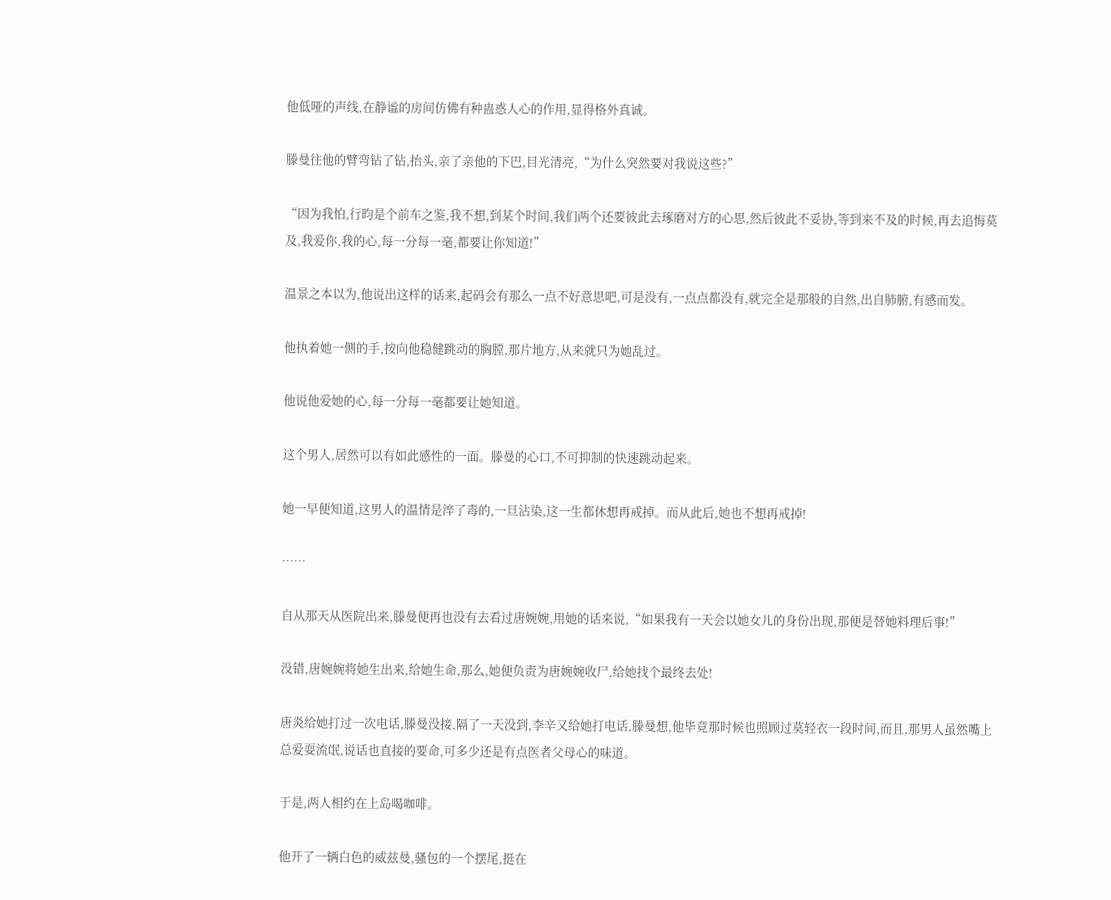他低哑的声线,在静谧的房间仿佛有种蛊惑人心的作用,显得格外真诚。

滕曼往他的臂弯钻了钻,抬头,亲了亲他的下巴,目光清亮,“为什么突然要对我说这些?”

“因为我怕,行昀是个前车之鉴,我不想,到某个时间,我们两个还要彼此去琢磨对方的心思,然后彼此不妥协,等到来不及的时候,再去追悔莫及,我爱你,我的心,每一分每一毫,都要让你知道!”

温景之本以为,他说出这样的话来,起码会有那么一点不好意思吧,可是没有,一点点都没有,就完全是那般的自然,出自肺腑,有感而发。

他执着她一侧的手,按向他稳健跳动的胸膛,那片地方,从来就只为她乱过。

他说他爱她的心,每一分每一毫都要让她知道。

这个男人,居然可以有如此感性的一面。滕曼的心口,不可抑制的快速跳动起来。

她一早便知道,这男人的温情是淬了毒的,一旦沾染,这一生都休想再戒掉。而从此后,她也不想再戒掉!

……

自从那天从医院出来,滕曼便再也没有去看过唐婉婉,用她的话来说,“如果我有一天会以她女儿的身份出现,那便是替她料理后事!”

没错,唐婉婉将她生出来,给她生命,那么,她便负责为唐婉婉收尸,给她找个最终去处!

唐炎给她打过一次电话,滕曼没接,隔了一天没到,李辛又给她打电话,滕曼想,他毕竟那时候也照顾过莫轻衣一段时间,而且,那男人虽然嘴上总爱耍流氓,说话也直接的要命,可多少还是有点医者父母心的味道。

于是,两人相约在上岛喝咖啡。

他开了一辆白色的威兹曼,骚包的一个摆尾,挺在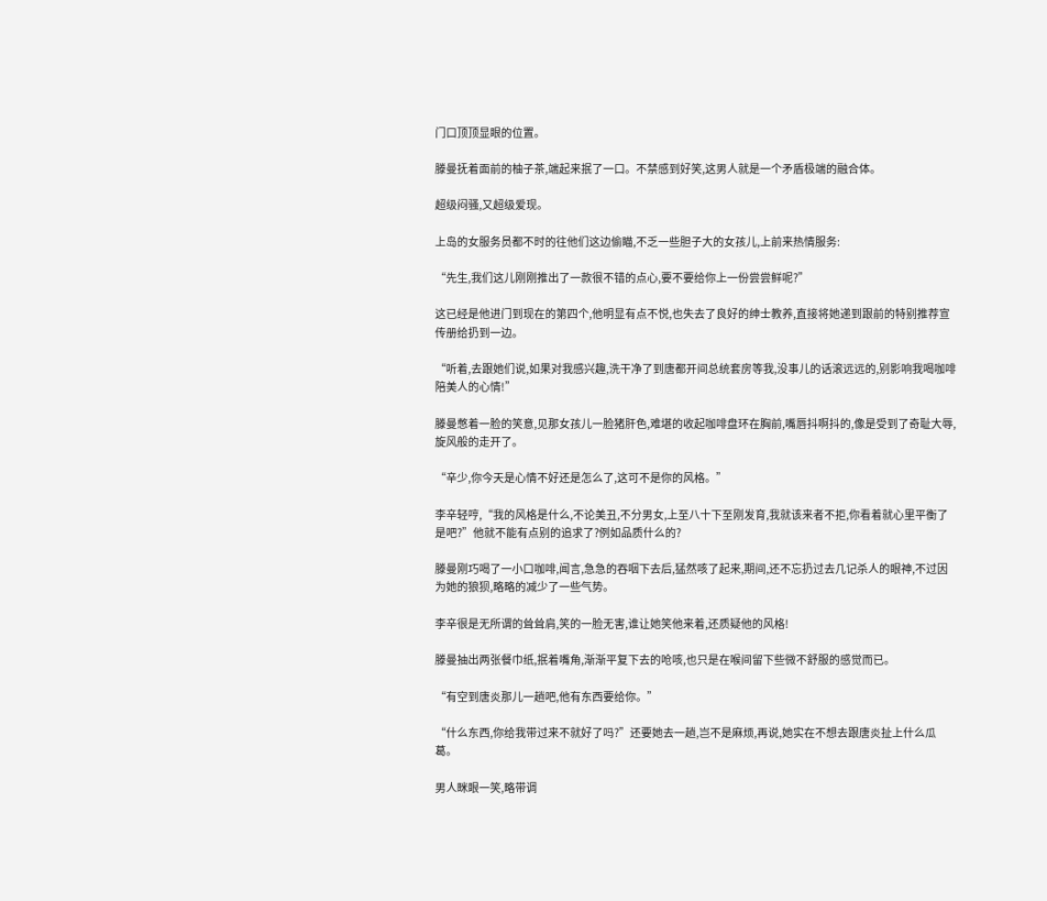门口顶顶显眼的位置。

滕曼抚着面前的柚子茶,端起来抿了一口。不禁感到好笑,这男人就是一个矛盾极端的融合体。

超级闷骚,又超级爱现。

上岛的女服务员都不时的往他们这边偷瞄,不乏一些胆子大的女孩儿,上前来热情服务:

“先生,我们这儿刚刚推出了一款很不错的点心,要不要给你上一份尝尝鲜呢?”

这已经是他进门到现在的第四个,他明显有点不悦,也失去了良好的绅士教养,直接将她递到跟前的特别推荐宣传册给扔到一边。

“听着,去跟她们说,如果对我感兴趣,洗干净了到唐都开间总统套房等我,没事儿的话滚远远的,别影响我喝咖啡陪美人的心情!”

滕曼憋着一脸的笑意,见那女孩儿一脸猪肝色,难堪的收起咖啡盘环在胸前,嘴唇抖啊抖的,像是受到了奇耻大辱,旋风般的走开了。

“辛少,你今天是心情不好还是怎么了,这可不是你的风格。”

李辛轻哼,“我的风格是什么,不论美丑,不分男女,上至八十下至刚发育,我就该来者不拒,你看着就心里平衡了是吧?”他就不能有点别的追求了?例如品质什么的?

滕曼刚巧喝了一小口咖啡,闻言,急急的吞咽下去后,猛然咳了起来,期间,还不忘扔过去几记杀人的眼神,不过因为她的狼狈,略略的减少了一些气势。

李辛很是无所谓的耸耸肩,笑的一脸无害,谁让她笑他来着,还质疑他的风格!

滕曼抽出两张餐巾纸,抿着嘴角,渐渐平复下去的呛咳,也只是在喉间留下些微不舒服的感觉而已。

“有空到唐炎那儿一趟吧,他有东西要给你。”

“什么东西,你给我带过来不就好了吗?”还要她去一趟,岂不是麻烦,再说,她实在不想去跟唐炎扯上什么瓜葛。

男人眯眼一笑,略带调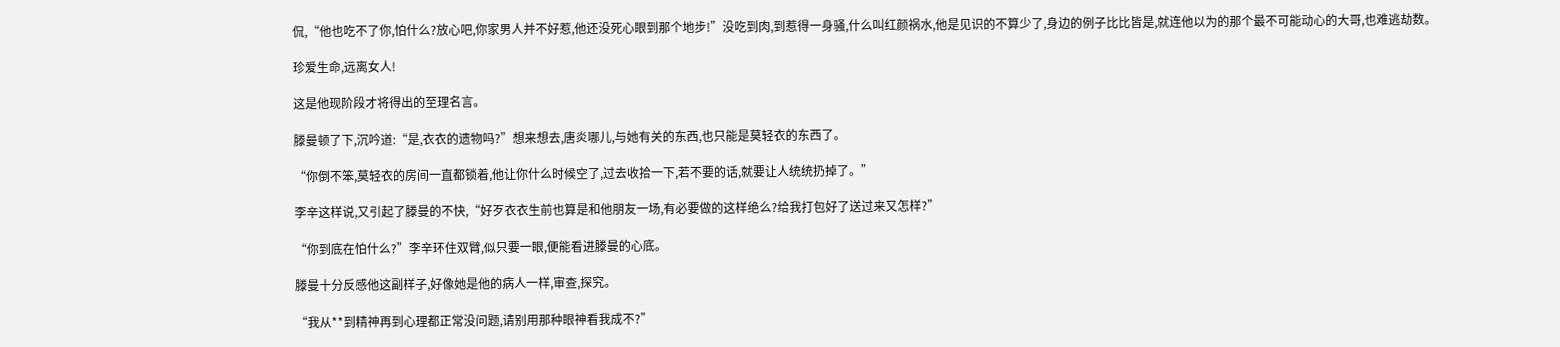侃,“他也吃不了你,怕什么?放心吧,你家男人并不好惹,他还没死心眼到那个地步!”没吃到肉,到惹得一身骚,什么叫红颜祸水,他是见识的不算少了,身边的例子比比皆是,就连他以为的那个最不可能动心的大哥,也难逃劫数。

珍爱生命,远离女人!

这是他现阶段才将得出的至理名言。

滕曼顿了下,沉吟道:“是,衣衣的遗物吗?”想来想去,唐炎哪儿,与她有关的东西,也只能是莫轻衣的东西了。

“你倒不笨,莫轻衣的房间一直都锁着,他让你什么时候空了,过去收拾一下,若不要的话,就要让人统统扔掉了。”

李辛这样说,又引起了滕曼的不快,“好歹衣衣生前也算是和他朋友一场,有必要做的这样绝么?给我打包好了送过来又怎样?”

“你到底在怕什么?”李辛环住双臂,似只要一眼,便能看进滕曼的心底。

滕曼十分反感他这副样子,好像她是他的病人一样,审查,探究。

“我从**到精神再到心理都正常没问题,请别用那种眼神看我成不?”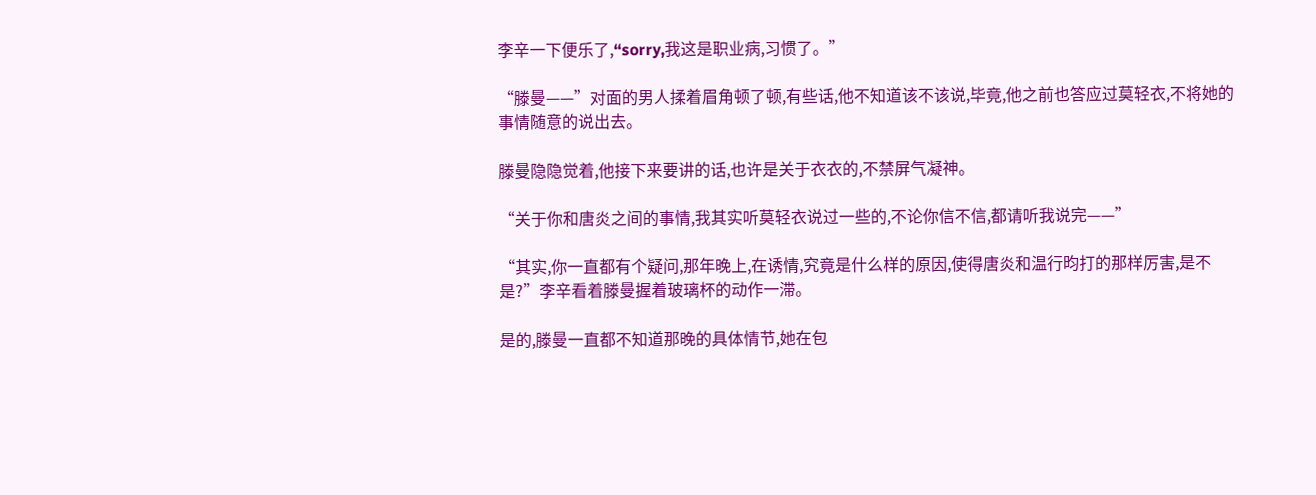李辛一下便乐了,“sorry,我这是职业病,习惯了。”

“滕曼——”对面的男人揉着眉角顿了顿,有些话,他不知道该不该说,毕竟,他之前也答应过莫轻衣,不将她的事情随意的说出去。

滕曼隐隐觉着,他接下来要讲的话,也许是关于衣衣的,不禁屏气凝神。

“关于你和唐炎之间的事情,我其实听莫轻衣说过一些的,不论你信不信,都请听我说完——”

“其实,你一直都有个疑问,那年晚上,在诱情,究竟是什么样的原因,使得唐炎和温行昀打的那样厉害,是不是?”李辛看着滕曼握着玻璃杯的动作一滞。

是的,滕曼一直都不知道那晚的具体情节,她在包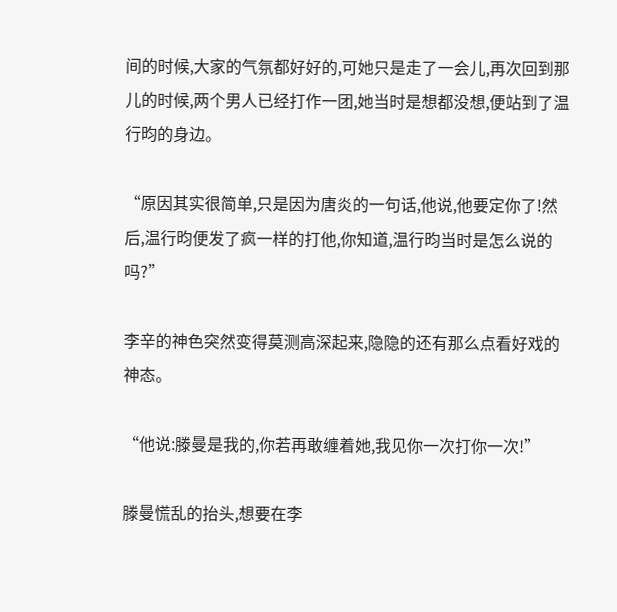间的时候,大家的气氛都好好的,可她只是走了一会儿,再次回到那儿的时候,两个男人已经打作一团,她当时是想都没想,便站到了温行昀的身边。

“原因其实很简单,只是因为唐炎的一句话,他说,他要定你了!然后,温行昀便发了疯一样的打他,你知道,温行昀当时是怎么说的吗?”

李辛的神色突然变得莫测高深起来,隐隐的还有那么点看好戏的神态。

“他说:滕曼是我的,你若再敢缠着她,我见你一次打你一次!”

滕曼慌乱的抬头,想要在李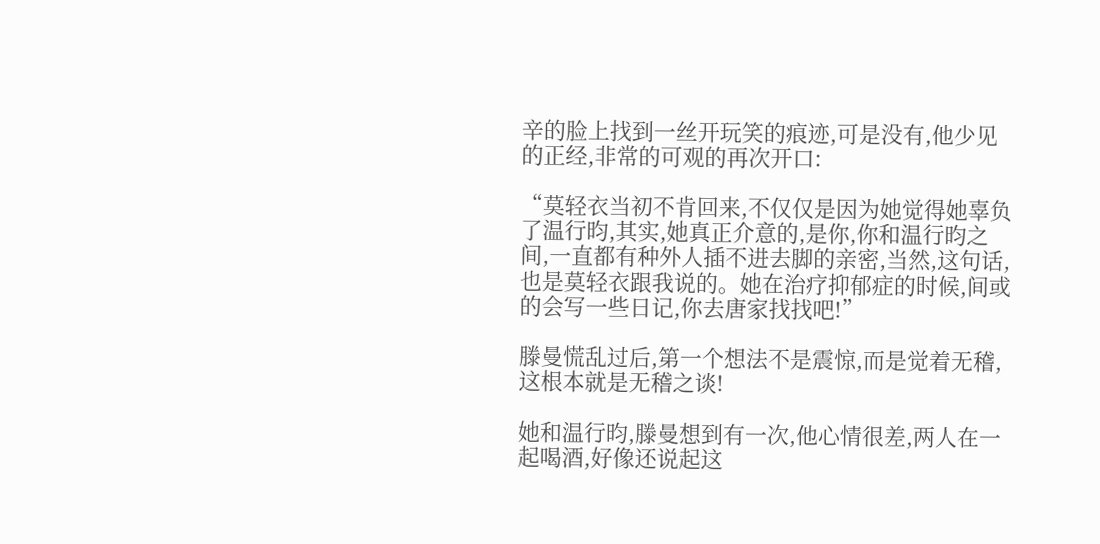辛的脸上找到一丝开玩笑的痕迹,可是没有,他少见的正经,非常的可观的再次开口:

“莫轻衣当初不肯回来,不仅仅是因为她觉得她辜负了温行昀,其实,她真正介意的,是你,你和温行昀之间,一直都有种外人插不进去脚的亲密,当然,这句话,也是莫轻衣跟我说的。她在治疗抑郁症的时候,间或的会写一些日记,你去唐家找找吧!”

滕曼慌乱过后,第一个想法不是震惊,而是觉着无稽,这根本就是无稽之谈!

她和温行昀,滕曼想到有一次,他心情很差,两人在一起喝酒,好像还说起这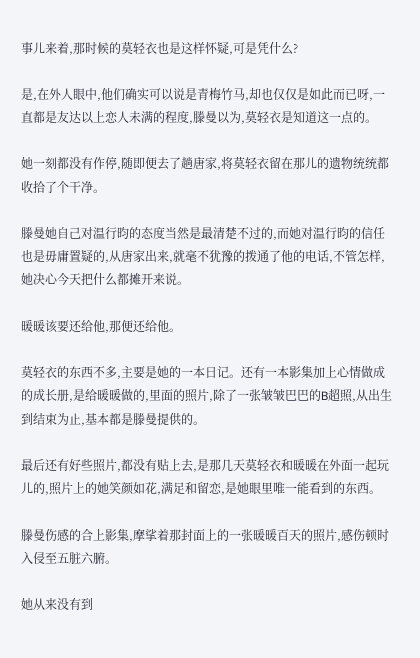事儿来着,那时候的莫轻衣也是这样怀疑,可是凭什么?

是,在外人眼中,他们确实可以说是青梅竹马,却也仅仅是如此而已呀,一直都是友达以上恋人未满的程度,滕曼以为,莫轻衣是知道这一点的。

她一刻都没有作停,随即便去了趟唐家,将莫轻衣留在那儿的遗物统统都收拾了个干净。

滕曼她自己对温行昀的态度当然是最清楚不过的,而她对温行昀的信任也是毋庸置疑的,从唐家出来,就毫不犹豫的拨通了他的电话,不管怎样,她决心今天把什么都摊开来说。

暖暖该要还给他,那便还给他。

莫轻衣的东西不多,主要是她的一本日记。还有一本影集加上心情做成的成长册,是给暖暖做的,里面的照片,除了一张皱皱巴巴的B超照,从出生到结束为止,基本都是滕曼提供的。

最后还有好些照片,都没有贴上去,是那几天莫轻衣和暖暖在外面一起玩儿的,照片上的她笑颜如花,满足和留恋,是她眼里唯一能看到的东西。

滕曼伤感的合上影集,摩挲着那封面上的一张暖暖百天的照片,感伤顿时入侵至五脏六腑。

她从来没有到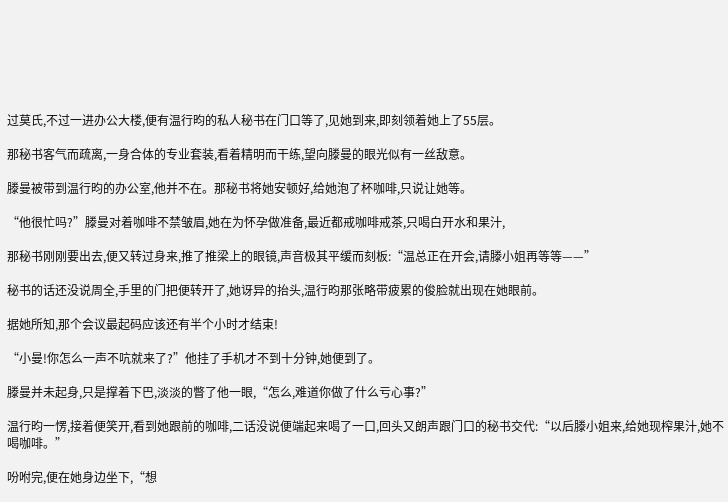过莫氏,不过一进办公大楼,便有温行昀的私人秘书在门口等了,见她到来,即刻领着她上了55层。

那秘书客气而疏离,一身合体的专业套装,看着精明而干练,望向滕曼的眼光似有一丝敌意。

滕曼被带到温行昀的办公室,他并不在。那秘书将她安顿好,给她泡了杯咖啡,只说让她等。

“他很忙吗?”滕曼对着咖啡不禁皱眉,她在为怀孕做准备,最近都戒咖啡戒茶,只喝白开水和果汁,

那秘书刚刚要出去,便又转过身来,推了推梁上的眼镜,声音极其平缓而刻板:“温总正在开会,请滕小姐再等等——”

秘书的话还没说周全,手里的门把便转开了,她讶异的抬头,温行昀那张略带疲累的俊脸就出现在她眼前。

据她所知,那个会议最起码应该还有半个小时才结束!

“小曼!你怎么一声不吭就来了?”他挂了手机才不到十分钟,她便到了。

滕曼并未起身,只是撑着下巴,淡淡的瞥了他一眼,“怎么,难道你做了什么亏心事?”

温行昀一愣,接着便笑开,看到她跟前的咖啡,二话没说便端起来喝了一口,回头又朗声跟门口的秘书交代:“以后滕小姐来,给她现榨果汁,她不喝咖啡。”

吩咐完,便在她身边坐下,“想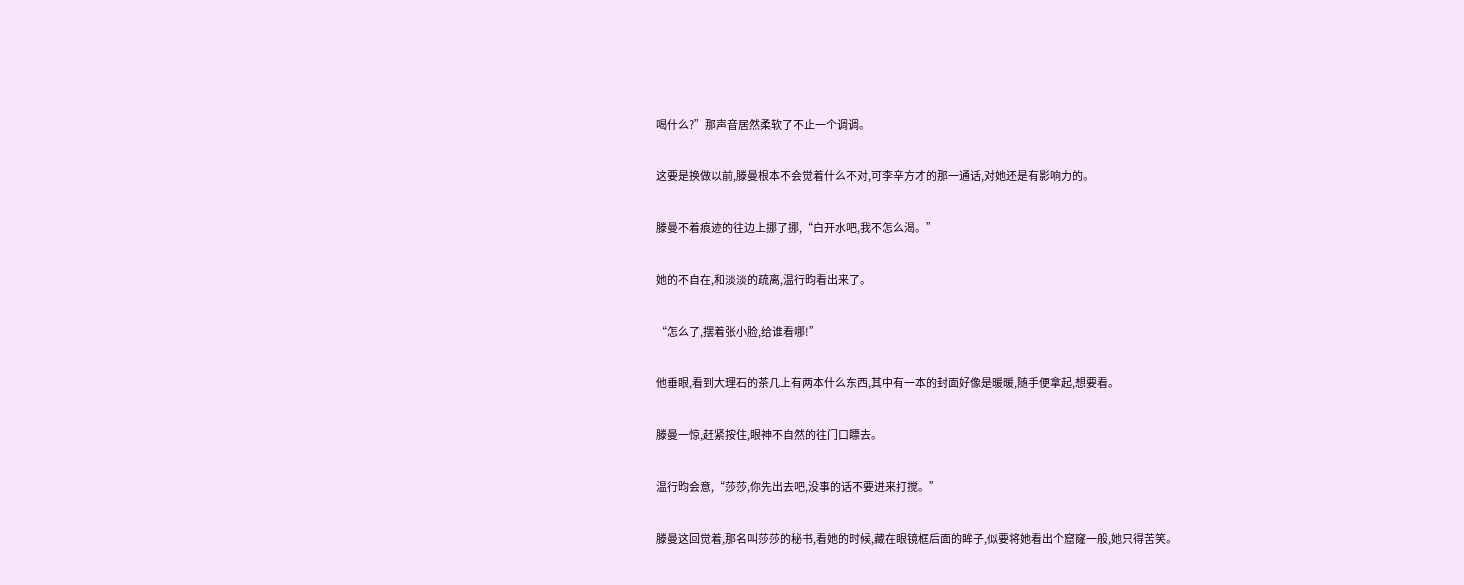喝什么?”那声音居然柔软了不止一个调调。

这要是换做以前,滕曼根本不会觉着什么不对,可李辛方才的那一通话,对她还是有影响力的。

滕曼不着痕迹的往边上挪了挪,“白开水吧,我不怎么渴。”

她的不自在,和淡淡的疏离,温行昀看出来了。

“怎么了,摆着张小脸,给谁看哪!”

他垂眼,看到大理石的茶几上有两本什么东西,其中有一本的封面好像是暖暖,随手便拿起,想要看。

滕曼一惊,赶紧按住,眼神不自然的往门口瞟去。

温行昀会意,“莎莎,你先出去吧,没事的话不要进来打搅。”

滕曼这回觉着,那名叫莎莎的秘书,看她的时候,藏在眼镜框后面的眸子,似要将她看出个窟窿一般,她只得苦笑。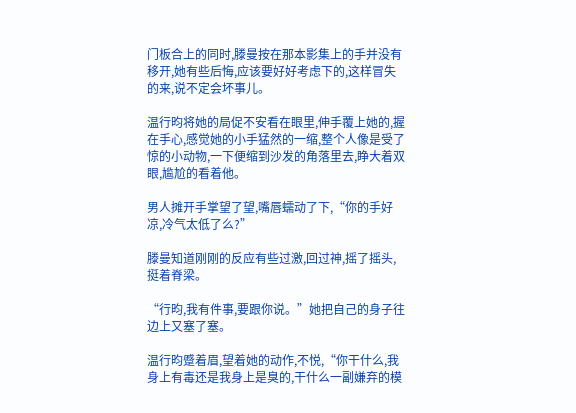门板合上的同时,滕曼按在那本影集上的手并没有移开,她有些后悔,应该要好好考虑下的,这样冒失的来,说不定会坏事儿。

温行昀将她的局促不安看在眼里,伸手覆上她的,握在手心,感觉她的小手猛然的一缩,整个人像是受了惊的小动物,一下便缩到沙发的角落里去,睁大着双眼,尴尬的看着他。

男人摊开手掌望了望,嘴唇蠕动了下,“你的手好凉,冷气太低了么?”

滕曼知道刚刚的反应有些过激,回过神,摇了摇头,挺着脊梁。

“行昀,我有件事,要跟你说。”她把自己的身子往边上又塞了塞。

温行昀蹙着眉,望着她的动作,不悦,“你干什么,我身上有毒还是我身上是臭的,干什么一副嫌弃的模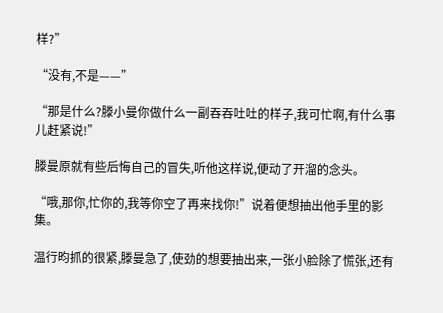样?”

“没有,不是——”

“那是什么?滕小曼你做什么一副吞吞吐吐的样子,我可忙啊,有什么事儿赶紧说!”

滕曼原就有些后悔自己的冒失,听他这样说,便动了开溜的念头。

“哦,那你,忙你的,我等你空了再来找你!”说着便想抽出他手里的影集。

温行昀抓的很紧,滕曼急了,使劲的想要抽出来,一张小脸除了慌张,还有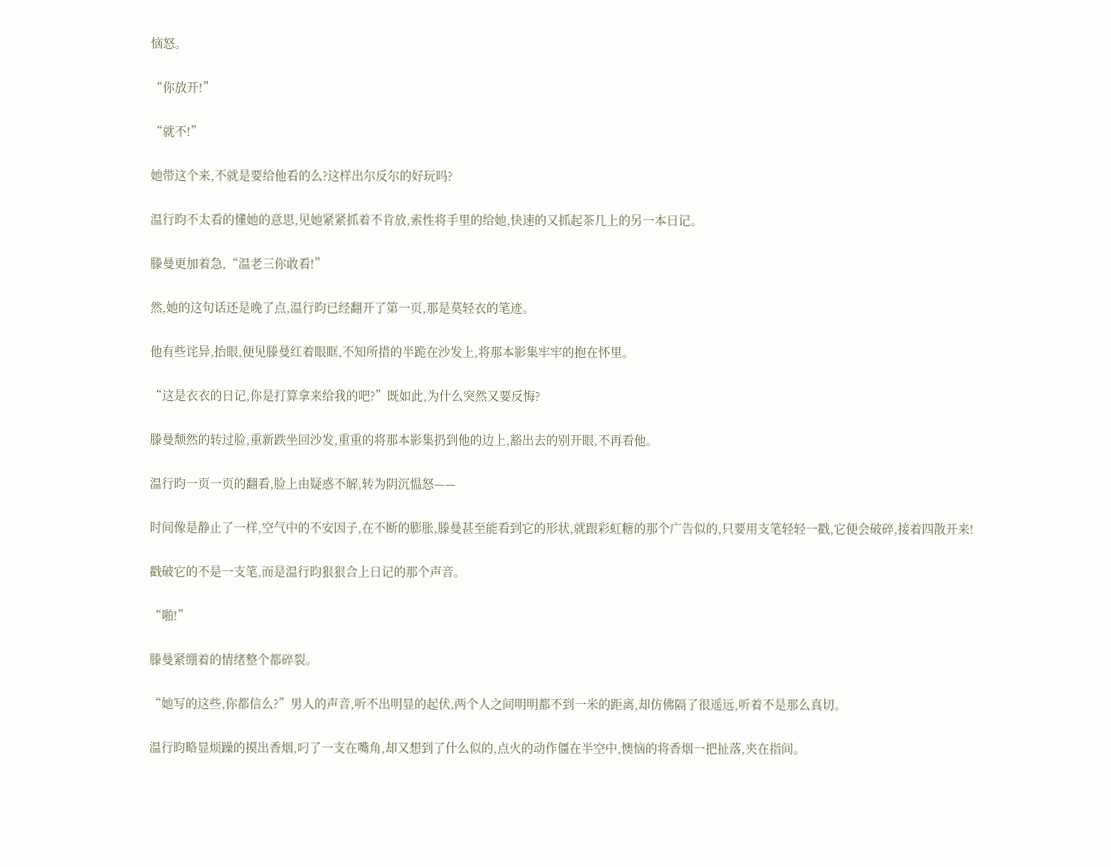恼怒。

“你放开!”

“就不!”

她带这个来,不就是要给他看的么?这样出尔反尔的好玩吗?

温行昀不太看的懂她的意思,见她紧紧抓着不肯放,索性将手里的给她,快速的又抓起茶几上的另一本日记。

滕曼更加着急,“温老三你敢看!”

然,她的这句话还是晚了点,温行昀已经翻开了第一页,那是莫轻衣的笔迹。

他有些诧异,抬眼,便见滕曼红着眼眶,不知所措的半跪在沙发上,将那本影集牢牢的抱在怀里。

“这是衣衣的日记,你是打算拿来给我的吧?”既如此,为什么突然又要反悔?

滕曼颓然的转过脸,重新跌坐回沙发,重重的将那本影集扔到他的边上,豁出去的别开眼,不再看他。

温行昀一页一页的翻看,脸上由疑惑不解,转为阴沉愠怒——

时间像是静止了一样,空气中的不安因子,在不断的膨胀,滕曼甚至能看到它的形状,就跟彩虹糖的那个广告似的,只要用支笔轻轻一戳,它便会破碎,接着四散开来!

戳破它的不是一支笔,而是温行昀狠狠合上日记的那个声音。

“啪!”

滕曼紧绷着的情绪整个都碎裂。

“她写的这些,你都信么?”男人的声音,听不出明显的起伏,两个人之间明明都不到一米的距离,却仿佛隔了很遥远,听着不是那么真切。

温行昀略显烦躁的摸出香烟,叼了一支在嘴角,却又想到了什么似的,点火的动作僵在半空中,懊恼的将香烟一把扯落,夹在指间。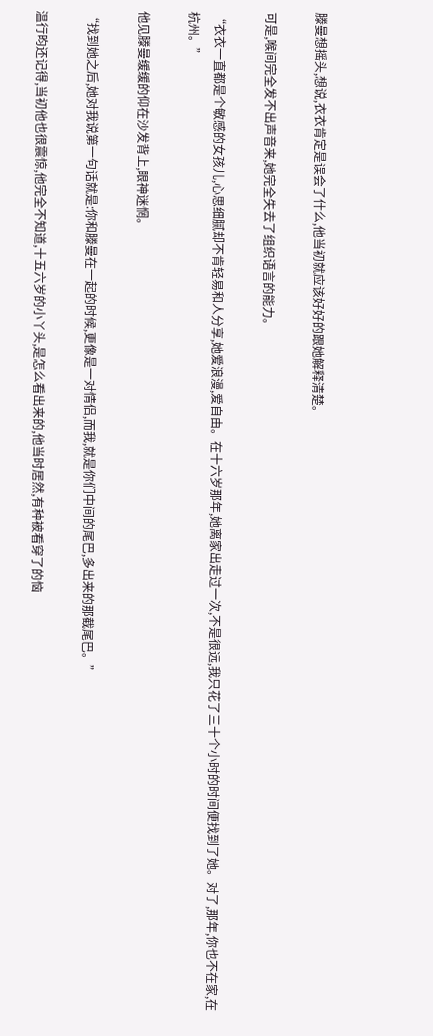滕曼想摇头,想说,衣衣肯定是误会了什么,他当初就应该好好的跟她解释清楚。

可是,喉间完全发不出声音来,她完全失去了组织语言的能力。

“衣衣一直都是个敏感的女孩儿,心思细腻却不肯轻易和人分享,她爱浪漫,爱自由。在十六岁那年,她离家出走过一次,不是很远,我只花了三十个小时的时间便找到了她。对了,那年,你也不在家,在杭州。”

他见滕曼缓缓的仰在沙发背上,眼神迷惘。

“找到她之后,她对我说第一句话就是:你和滕曼在一起的时候,更像是一对情侣,而我,就是你们中间的尾巴,多出来的那截尾巴。”

温行昀还记得,当初他也很震惊,他完全不知道,十五六岁的小丫头,是怎么看出来的,他当时居然,有种被看穿了的恼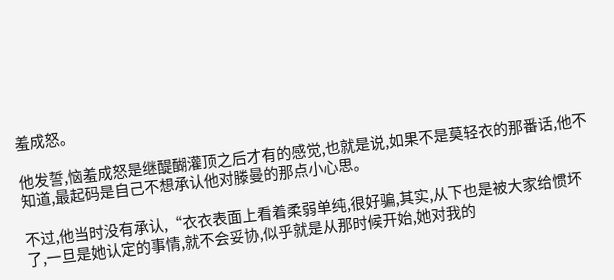羞成怒。

他发誓,恼羞成怒是继醍醐灌顶之后才有的感觉,也就是说,如果不是莫轻衣的那番话,他不知道,最起码是自己不想承认他对滕曼的那点小心思。

不过,他当时没有承认,“衣衣表面上看着柔弱单纯,很好骗,其实,从下也是被大家给惯坏了,一旦是她认定的事情,就不会妥协,似乎就是从那时候开始,她对我的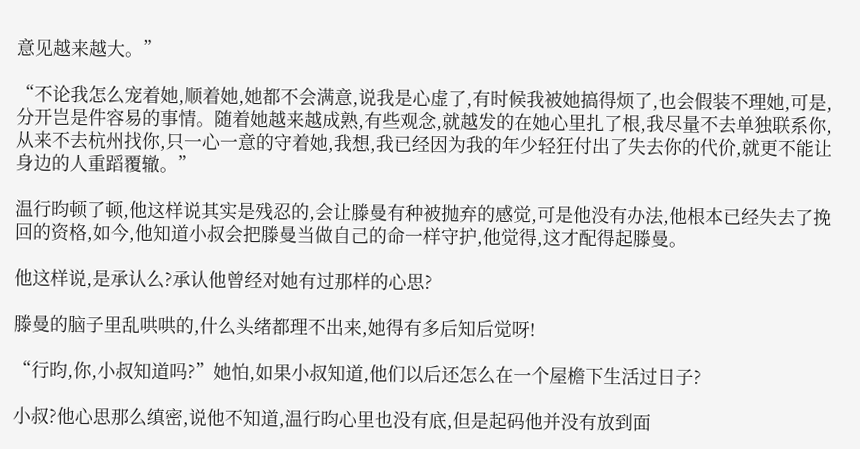意见越来越大。”

“不论我怎么宠着她,顺着她,她都不会满意,说我是心虚了,有时候我被她搞得烦了,也会假装不理她,可是,分开岂是件容易的事情。随着她越来越成熟,有些观念,就越发的在她心里扎了根,我尽量不去单独联系你,从来不去杭州找你,只一心一意的守着她,我想,我已经因为我的年少轻狂付出了失去你的代价,就更不能让身边的人重蹈覆辙。”

温行昀顿了顿,他这样说其实是残忍的,会让滕曼有种被抛弃的感觉,可是他没有办法,他根本已经失去了挽回的资格,如今,他知道小叔会把滕曼当做自己的命一样守护,他觉得,这才配得起滕曼。

他这样说,是承认么?承认他曾经对她有过那样的心思?

滕曼的脑子里乱哄哄的,什么头绪都理不出来,她得有多后知后觉呀!

“行昀,你,小叔知道吗?”她怕,如果小叔知道,他们以后还怎么在一个屋檐下生活过日子?

小叔?他心思那么缜密,说他不知道,温行昀心里也没有底,但是起码他并没有放到面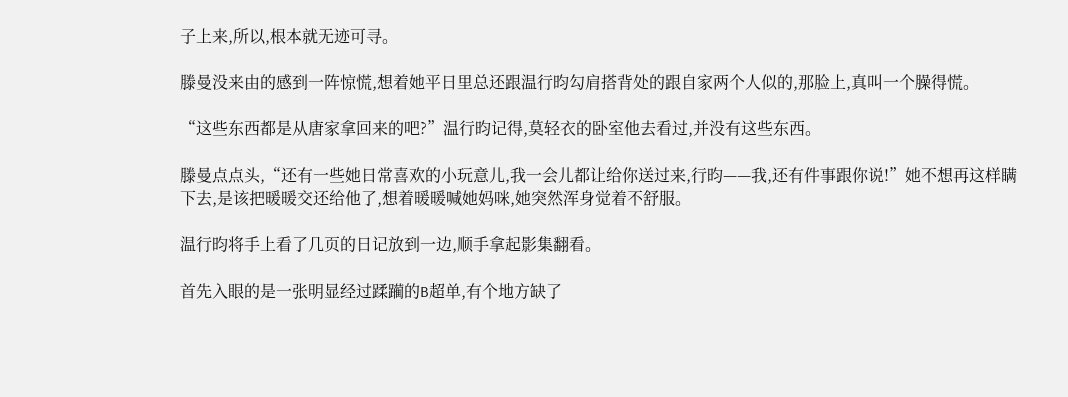子上来,所以,根本就无迹可寻。

滕曼没来由的感到一阵惊慌,想着她平日里总还跟温行昀勾肩搭背处的跟自家两个人似的,那脸上,真叫一个臊得慌。

“这些东西都是从唐家拿回来的吧?”温行昀记得,莫轻衣的卧室他去看过,并没有这些东西。

滕曼点点头,“还有一些她日常喜欢的小玩意儿,我一会儿都让给你送过来,行昀——我,还有件事跟你说!”她不想再这样瞒下去,是该把暖暖交还给他了,想着暖暖喊她妈咪,她突然浑身觉着不舒服。

温行昀将手上看了几页的日记放到一边,顺手拿起影集翻看。

首先入眼的是一张明显经过蹂躏的B超单,有个地方缺了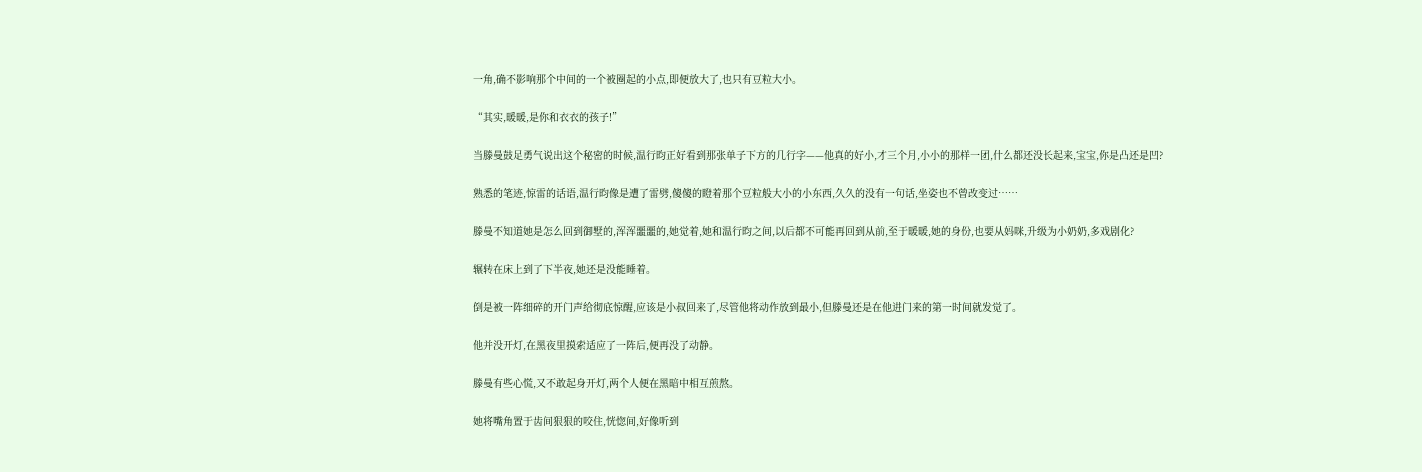一角,确不影响那个中间的一个被圈起的小点,即便放大了,也只有豆粒大小。

“其实,暖暖,是你和衣衣的孩子!”

当滕曼鼓足勇气说出这个秘密的时候,温行昀正好看到那张单子下方的几行字——他真的好小,才三个月,小小的那样一团,什么都还没长起来,宝宝,你是凸还是凹?

熟悉的笔迹,惊雷的话语,温行昀像是遭了雷劈,傻傻的瞪着那个豆粒般大小的小东西,久久的没有一句话,坐姿也不曾改变过……

滕曼不知道她是怎么回到御墅的,浑浑噩噩的,她觉着,她和温行昀之间,以后都不可能再回到从前,至于暖暖,她的身份,也要从妈咪,升级为小奶奶,多戏剧化?

辗转在床上到了下半夜,她还是没能睡着。

倒是被一阵细碎的开门声给彻底惊醒,应该是小叔回来了,尽管他将动作放到最小,但滕曼还是在他进门来的第一时间就发觉了。

他并没开灯,在黑夜里摸索适应了一阵后,便再没了动静。

滕曼有些心慌,又不敢起身开灯,两个人便在黑暗中相互煎熬。

她将嘴角置于齿间狠狠的咬住,恍惚间,好像听到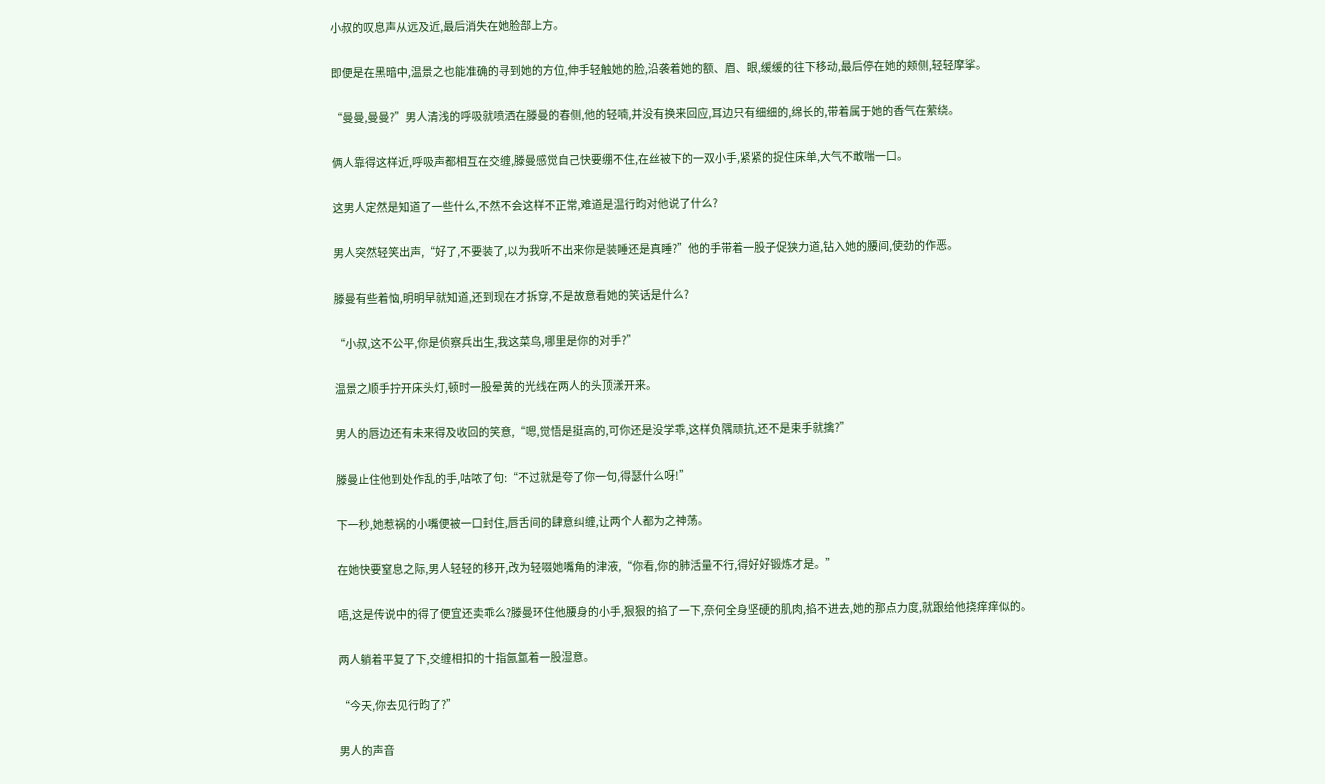小叔的叹息声从远及近,最后消失在她脸部上方。

即便是在黑暗中,温景之也能准确的寻到她的方位,伸手轻触她的脸,沿袭着她的额、眉、眼,缓缓的往下移动,最后停在她的颊侧,轻轻摩挲。

“曼曼,曼曼?”男人清浅的呼吸就喷洒在滕曼的春侧,他的轻喃,并没有换来回应,耳边只有细细的,绵长的,带着属于她的香气在萦绕。

俩人靠得这样近,呼吸声都相互在交缠,滕曼感觉自己快要绷不住,在丝被下的一双小手,紧紧的捉住床单,大气不敢喘一口。

这男人定然是知道了一些什么,不然不会这样不正常,难道是温行昀对他说了什么?

男人突然轻笑出声,“好了,不要装了,以为我听不出来你是装睡还是真睡?”他的手带着一股子促狭力道,钻入她的腰间,使劲的作恶。

滕曼有些着恼,明明早就知道,还到现在才拆穿,不是故意看她的笑话是什么?

“小叔,这不公平,你是侦察兵出生,我这菜鸟,哪里是你的对手?”

温景之顺手拧开床头灯,顿时一股晕黄的光线在两人的头顶漾开来。

男人的唇边还有未来得及收回的笑意,“嗯,觉悟是挺高的,可你还是没学乖,这样负隅顽抗,还不是束手就擒?”

滕曼止住他到处作乱的手,咕哝了句:“不过就是夸了你一句,得瑟什么呀!”

下一秒,她惹祸的小嘴便被一口封住,唇舌间的肆意纠缠,让两个人都为之神荡。

在她快要窒息之际,男人轻轻的移开,改为轻啜她嘴角的津液,“你看,你的肺活量不行,得好好锻炼才是。”

唔,这是传说中的得了便宜还卖乖么?滕曼环住他腰身的小手,狠狠的掐了一下,奈何全身坚硬的肌肉,掐不进去,她的那点力度,就跟给他挠痒痒似的。

两人躺着平复了下,交缠相扣的十指氤氲着一股湿意。

“今天,你去见行昀了?”

男人的声音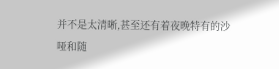并不是太清晰,甚至还有着夜晚特有的沙哑和随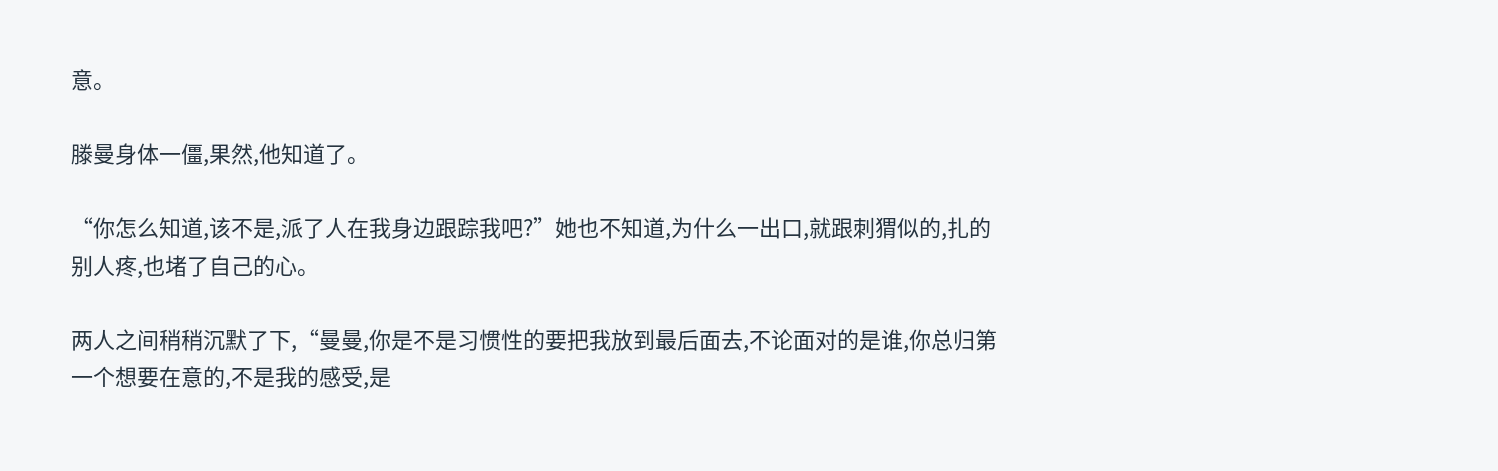意。

滕曼身体一僵,果然,他知道了。

“你怎么知道,该不是,派了人在我身边跟踪我吧?”她也不知道,为什么一出口,就跟刺猬似的,扎的别人疼,也堵了自己的心。

两人之间稍稍沉默了下,“曼曼,你是不是习惯性的要把我放到最后面去,不论面对的是谁,你总归第一个想要在意的,不是我的感受,是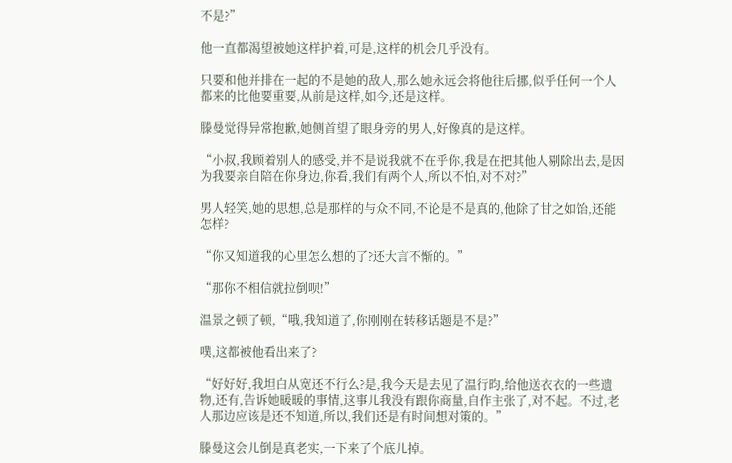不是?”

他一直都渴望被她这样护着,可是,这样的机会几乎没有。

只要和他并排在一起的不是她的敌人,那么她永远会将他往后挪,似乎任何一个人都来的比他要重要,从前是这样,如今,还是这样。

滕曼觉得异常抱歉,她侧首望了眼身旁的男人,好像真的是这样。

“小叔,我顾着别人的感受,并不是说我就不在乎你,我是在把其他人剔除出去,是因为我要亲自陪在你身边,你看,我们有两个人,所以不怕,对不对?”

男人轻笑,她的思想,总是那样的与众不同,不论是不是真的,他除了甘之如饴,还能怎样?

“你又知道我的心里怎么想的了?还大言不惭的。”

“那你不相信就拉倒呗!”

温景之顿了顿,“哦,我知道了,你刚刚在转移话题是不是?”

噗,这都被他看出来了?

“好好好,我坦白从宽还不行么?是,我今天是去见了温行昀,给他送衣衣的一些遗物,还有,告诉她暖暖的事情,这事儿我没有跟你商量,自作主张了,对不起。不过,老人那边应该是还不知道,所以,我们还是有时间想对策的。”

滕曼这会儿倒是真老实,一下来了个底儿掉。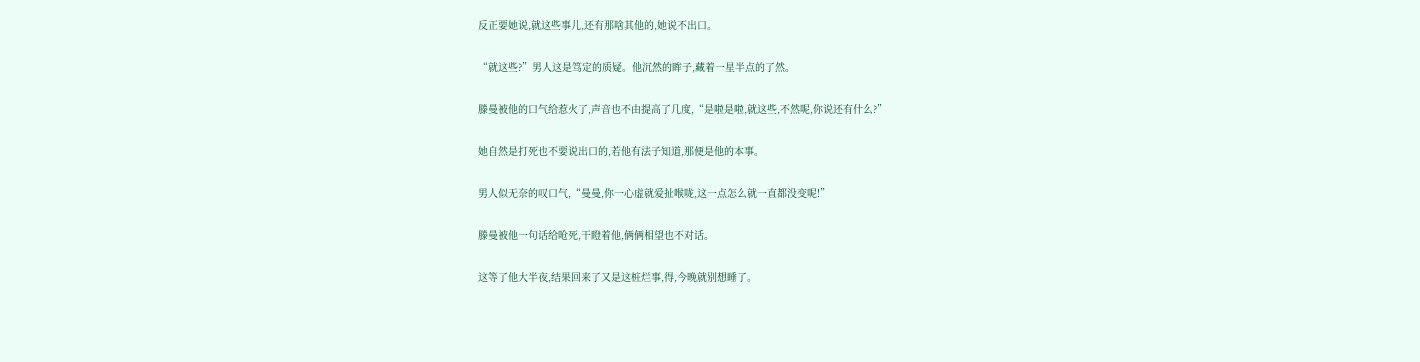反正要她说,就这些事儿,还有那啥其他的,她说不出口。

“就这些?”男人这是笃定的质疑。他沉然的眸子,藏着一星半点的了然。

滕曼被他的口气给惹火了,声音也不由提高了几度,“是啦是啦,就这些,不然呢,你说还有什么?”

她自然是打死也不要说出口的,若他有法子知道,那便是他的本事。

男人似无奈的叹口气,“曼曼,你一心虚就爱扯喉咙,这一点怎么就一直都没变呢!”

滕曼被他一句话给呛死,干瞪着他,俩俩相望也不对话。

这等了他大半夜,结果回来了又是这桩烂事,得,今晚就别想睡了。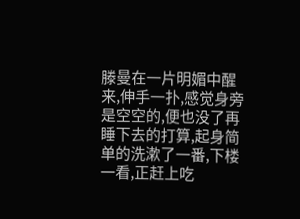滕曼在一片明媚中醒来,伸手一扑,感觉身旁是空空的,便也没了再睡下去的打算,起身简单的洗漱了一番,下楼一看,正赶上吃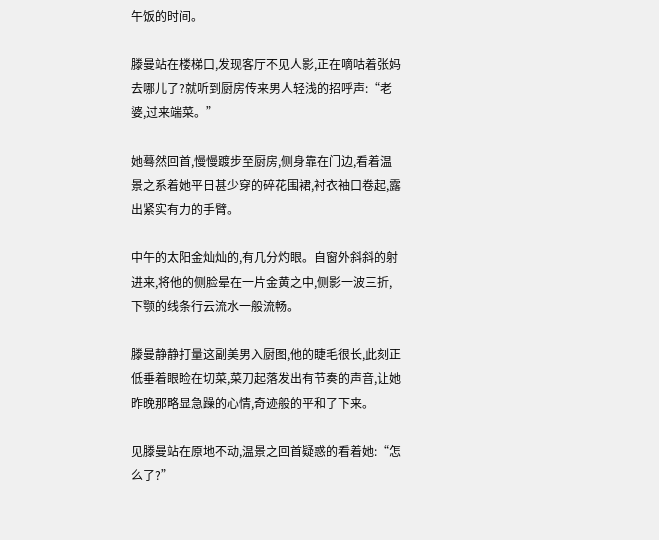午饭的时间。

滕曼站在楼梯口,发现客厅不见人影,正在嘀咕着张妈去哪儿了?就听到厨房传来男人轻浅的招呼声:“老婆,过来端菜。”

她蓦然回首,慢慢踱步至厨房,侧身靠在门边,看着温景之系着她平日甚少穿的碎花围裙,衬衣袖口卷起,露出紧实有力的手臂。

中午的太阳金灿灿的,有几分灼眼。自窗外斜斜的射进来,将他的侧脸晕在一片金黄之中,侧影一波三折,下颚的线条行云流水一般流畅。

滕曼静静打量这副美男入厨图,他的睫毛很长,此刻正低垂着眼睑在切菜,菜刀起落发出有节奏的声音,让她昨晚那略显急躁的心情,奇迹般的平和了下来。

见滕曼站在原地不动,温景之回首疑惑的看着她:“怎么了?”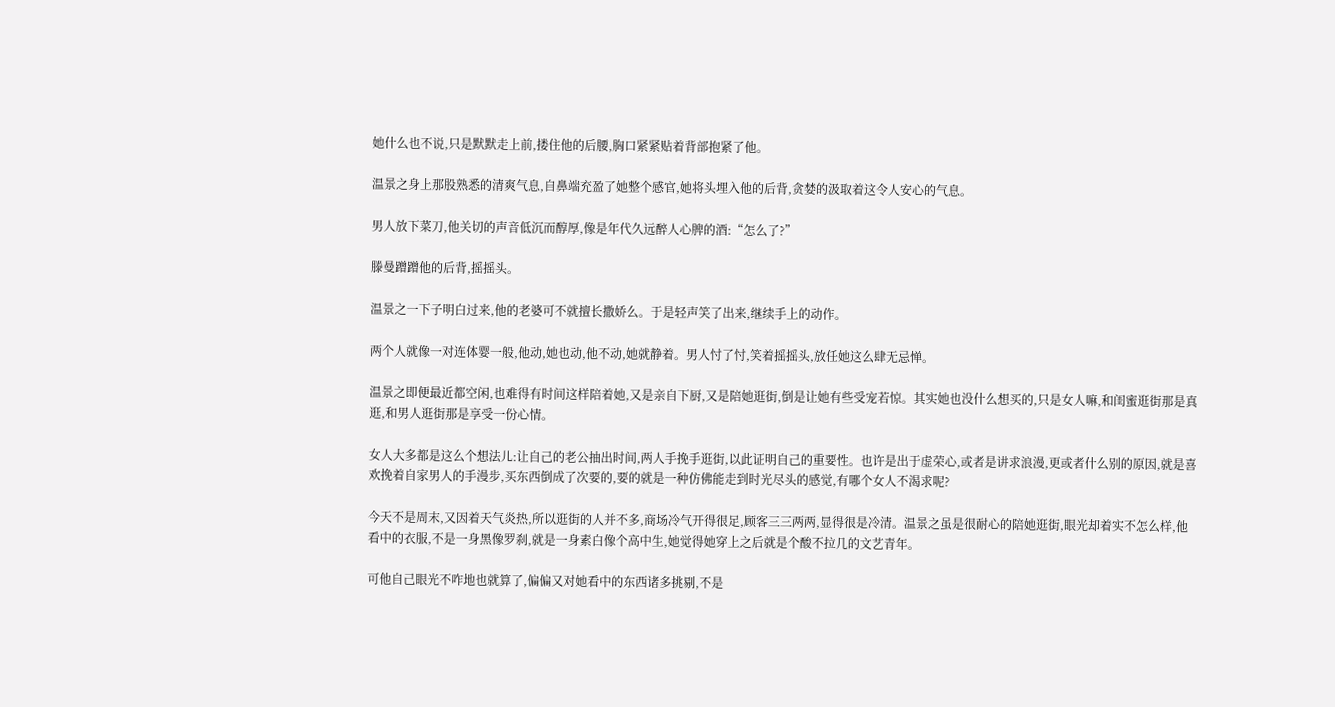她什么也不说,只是默默走上前,搂住他的后腰,胸口紧紧贴着背部抱紧了他。

温景之身上那股熟悉的清爽气息,自鼻端充盈了她整个感官,她将头埋入他的后背,贪婪的汲取着这令人安心的气息。

男人放下菜刀,他关切的声音低沉而醇厚,像是年代久远醉人心脾的酒:“怎么了?”

滕曼蹭蹭他的后背,摇摇头。

温景之一下子明白过来,他的老婆可不就擅长撒娇么。于是轻声笑了出来,继续手上的动作。

两个人就像一对连体婴一般,他动,她也动,他不动,她就静着。男人忖了忖,笑着摇摇头,放任她这么肆无忌惮。

温景之即便最近都空闲,也难得有时间这样陪着她,又是亲自下厨,又是陪她逛街,倒是让她有些受宠若惊。其实她也没什么想买的,只是女人嘛,和闺蜜逛街那是真逛,和男人逛街那是享受一份心情。

女人大多都是这么个想法儿:让自己的老公抽出时间,两人手挽手逛街,以此证明自己的重要性。也许是出于虚荣心,或者是讲求浪漫,更或者什么别的原因,就是喜欢挽着自家男人的手漫步,买东西倒成了次要的,要的就是一种仿佛能走到时光尽头的感觉,有哪个女人不渴求呢?

今天不是周末,又因着天气炎热,所以逛街的人并不多,商场冷气开得很足,顾客三三两两,显得很是冷清。温景之虽是很耐心的陪她逛街,眼光却着实不怎么样,他看中的衣服,不是一身黑像罗刹,就是一身素白像个高中生,她觉得她穿上之后就是个酸不拉几的文艺青年。

可他自己眼光不咋地也就算了,偏偏又对她看中的东西诸多挑剔,不是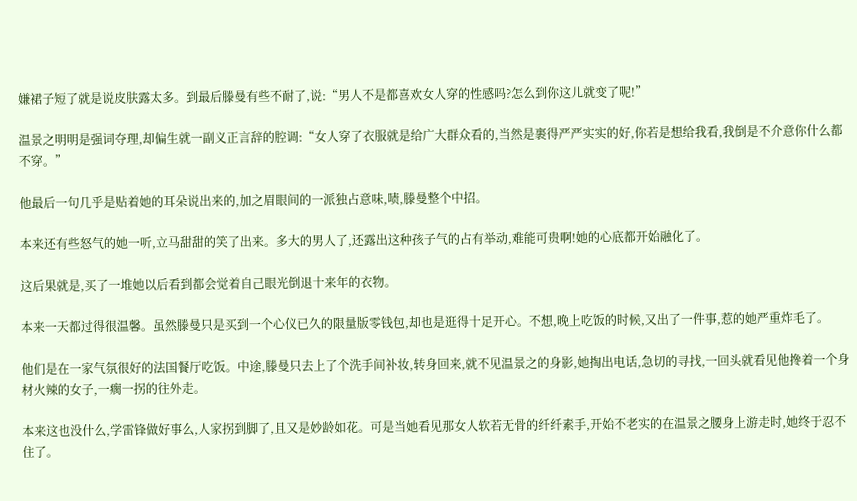嫌裙子短了就是说皮肤露太多。到最后滕曼有些不耐了,说:“男人不是都喜欢女人穿的性感吗?怎么到你这儿就变了呢!”

温景之明明是强词夺理,却偏生就一副义正言辞的腔调:“女人穿了衣服就是给广大群众看的,当然是裹得严严实实的好,你若是想给我看,我倒是不介意你什么都不穿。”

他最后一句几乎是贴着她的耳朵说出来的,加之眉眼间的一派独占意味,啧,滕曼整个中招。

本来还有些怒气的她一听,立马甜甜的笑了出来。多大的男人了,还露出这种孩子气的占有举动,难能可贵啊!她的心底都开始融化了。

这后果就是,买了一堆她以后看到都会觉着自己眼光倒退十来年的衣物。

本来一天都过得很温馨。虽然滕曼只是买到一个心仪已久的限量版零钱包,却也是逛得十足开心。不想,晚上吃饭的时候,又出了一件事,惹的她严重炸毛了。

他们是在一家气氛很好的法国餐厅吃饭。中途,滕曼只去上了个洗手间补妆,转身回来,就不见温景之的身影,她掏出电话,急切的寻找,一回头就看见他搀着一个身材火辣的女子,一瘸一拐的往外走。

本来这也没什么,学雷锋做好事么,人家拐到脚了,且又是妙龄如花。可是当她看见那女人软若无骨的纤纤素手,开始不老实的在温景之腰身上游走时,她终于忍不住了。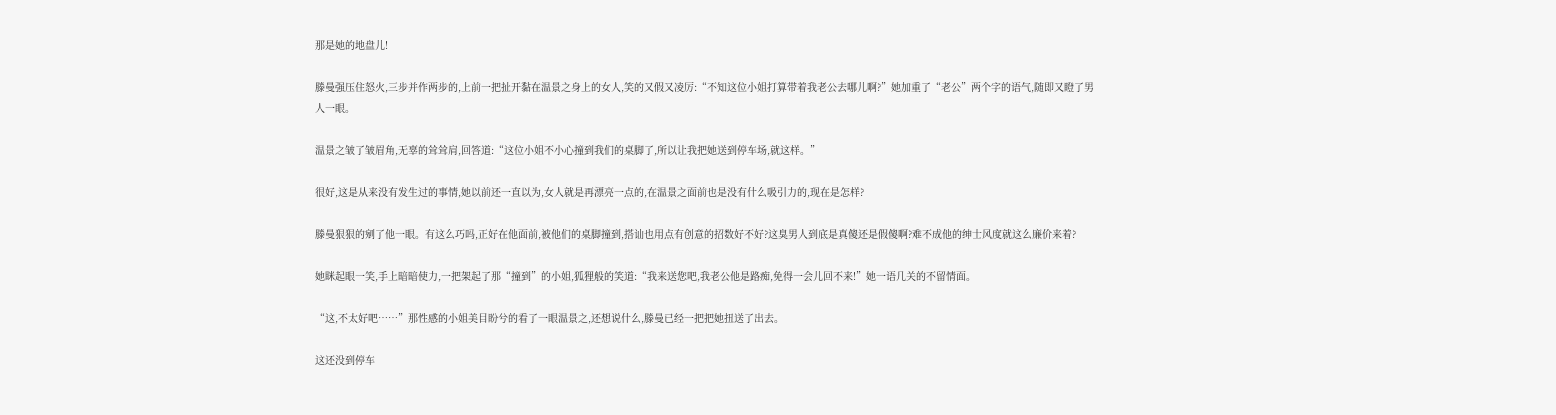那是她的地盘儿!

滕曼强压住怒火,三步并作两步的,上前一把扯开黏在温景之身上的女人,笑的又假又凌厉:“不知这位小姐打算带着我老公去哪儿啊?”她加重了“老公”两个字的语气,随即又瞪了男人一眼。

温景之皱了皱眉角,无辜的耸耸肩,回答道:“这位小姐不小心撞到我们的桌脚了,所以让我把她送到停车场,就这样。”

很好,这是从来没有发生过的事情,她以前还一直以为,女人就是再漂亮一点的,在温景之面前也是没有什么吸引力的,现在是怎样?

滕曼狠狠的剜了他一眼。有这么巧吗,正好在他面前,被他们的桌脚撞到,搭讪也用点有创意的招数好不好?这臭男人到底是真傻还是假傻啊?难不成他的绅士风度就这么廉价来着?

她眯起眼一笑,手上暗暗使力,一把架起了那“撞到”的小姐,狐狸般的笑道:“我来送您吧,我老公他是路痴,免得一会儿回不来!”她一语几关的不留情面。

“这,不太好吧……”那性感的小姐美目盼兮的看了一眼温景之,还想说什么,滕曼已经一把把她扭送了出去。

这还没到停车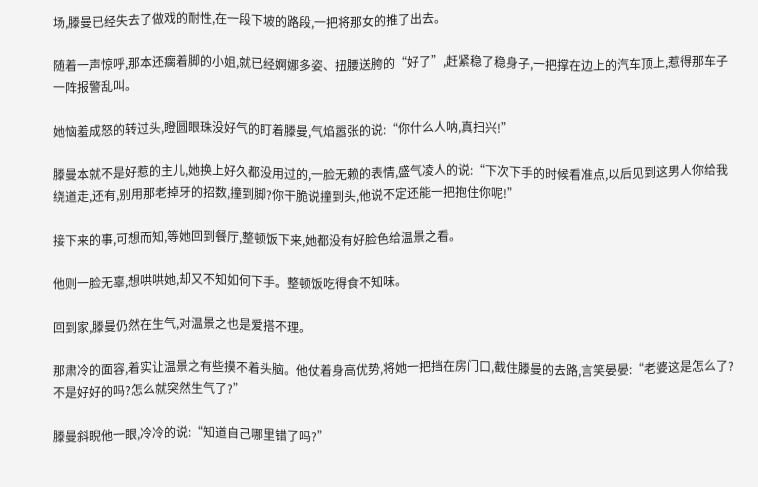场,滕曼已经失去了做戏的耐性,在一段下坡的路段,一把将那女的推了出去。

随着一声惊呼,那本还瘸着脚的小姐,就已经婀娜多姿、扭腰送胯的“好了”,赶紧稳了稳身子,一把撑在边上的汽车顶上,惹得那车子一阵报警乱叫。

她恼羞成怒的转过头,瞪圆眼珠没好气的盯着滕曼,气焰嚣张的说:“你什么人呐,真扫兴!”

滕曼本就不是好惹的主儿,她换上好久都没用过的,一脸无赖的表情,盛气凌人的说:“下次下手的时候看准点,以后见到这男人你给我绕道走,还有,别用那老掉牙的招数,撞到脚?你干脆说撞到头,他说不定还能一把抱住你呢!”

接下来的事,可想而知,等她回到餐厅,整顿饭下来,她都没有好脸色给温景之看。

他则一脸无辜,想哄哄她,却又不知如何下手。整顿饭吃得食不知味。

回到家,滕曼仍然在生气,对温景之也是爱搭不理。

那肃冷的面容,着实让温景之有些摸不着头脑。他仗着身高优势,将她一把挡在房门口,截住滕曼的去路,言笑晏晏:“老婆这是怎么了?不是好好的吗?怎么就突然生气了?”

滕曼斜睨他一眼,冷冷的说:“知道自己哪里错了吗?”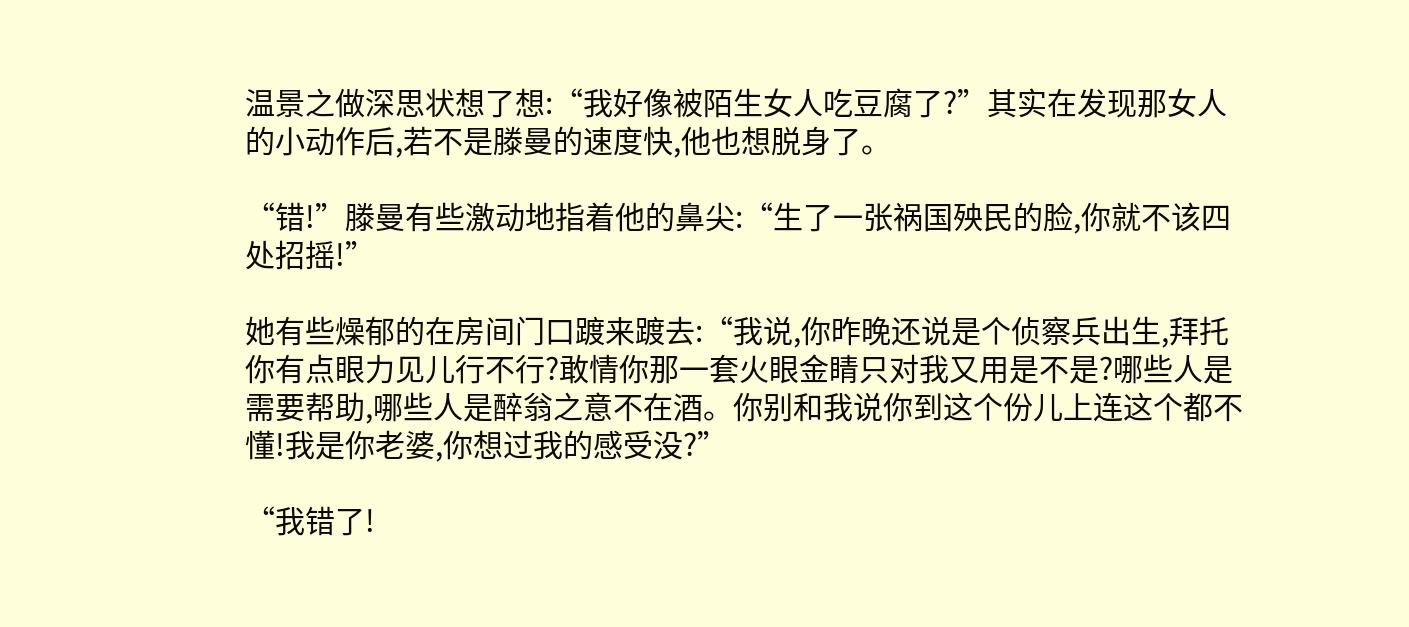温景之做深思状想了想:“我好像被陌生女人吃豆腐了?”其实在发现那女人的小动作后,若不是滕曼的速度快,他也想脱身了。

“错!”滕曼有些激动地指着他的鼻尖:“生了一张祸国殃民的脸,你就不该四处招摇!”

她有些燥郁的在房间门口踱来踱去:“我说,你昨晚还说是个侦察兵出生,拜托你有点眼力见儿行不行?敢情你那一套火眼金睛只对我又用是不是?哪些人是需要帮助,哪些人是醉翁之意不在酒。你别和我说你到这个份儿上连这个都不懂!我是你老婆,你想过我的感受没?”

“我错了!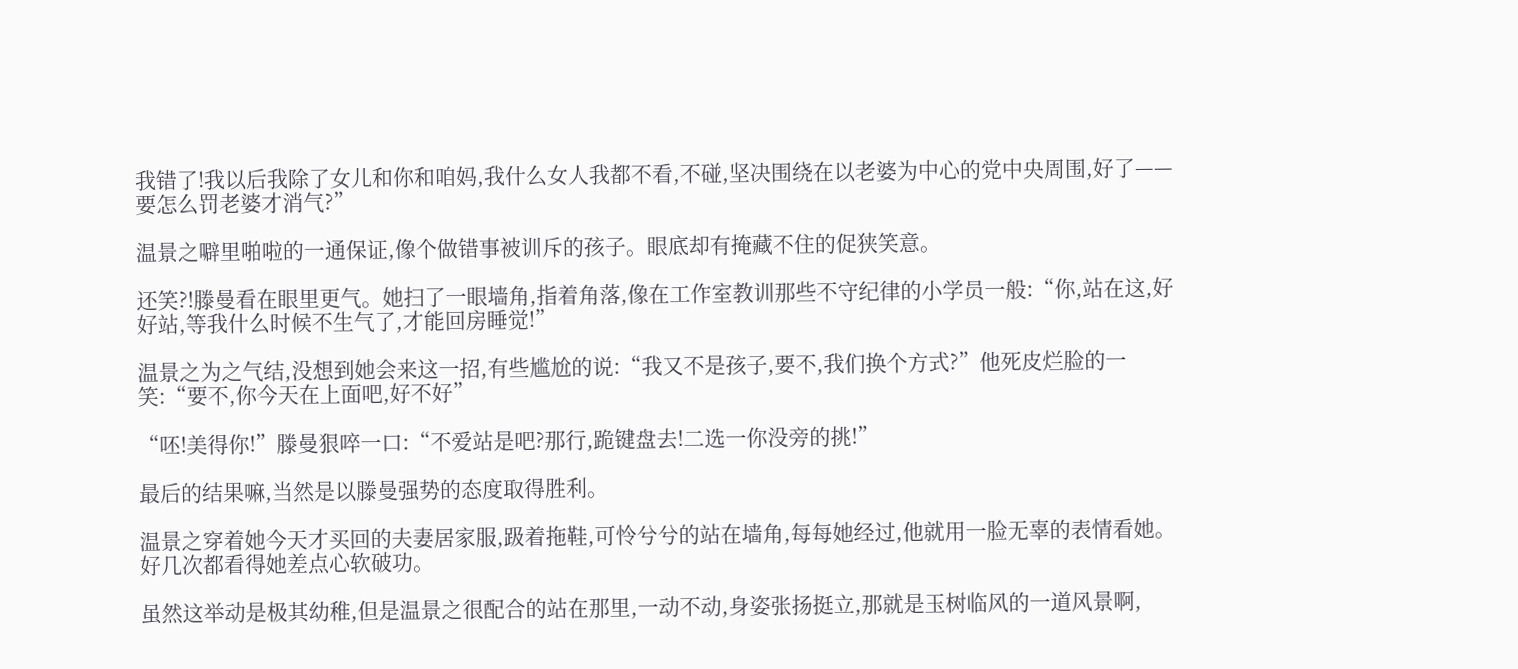我错了!我以后我除了女儿和你和咱妈,我什么女人我都不看,不碰,坚决围绕在以老婆为中心的党中央周围,好了——要怎么罚老婆才消气?”

温景之噼里啪啦的一通保证,像个做错事被训斥的孩子。眼底却有掩藏不住的促狭笑意。

还笑?!滕曼看在眼里更气。她扫了一眼墙角,指着角落,像在工作室教训那些不守纪律的小学员一般:“你,站在这,好好站,等我什么时候不生气了,才能回房睡觉!”

温景之为之气结,没想到她会来这一招,有些尴尬的说:“我又不是孩子,要不,我们换个方式?”他死皮烂脸的一笑:“要不,你今天在上面吧,好不好”

“呸!美得你!”滕曼狠啐一口:“不爱站是吧?那行,跪键盘去!二选一你没旁的挑!”

最后的结果嘛,当然是以滕曼强势的态度取得胜利。

温景之穿着她今天才买回的夫妻居家服,趿着拖鞋,可怜兮兮的站在墙角,每每她经过,他就用一脸无辜的表情看她。好几次都看得她差点心软破功。

虽然这举动是极其幼稚,但是温景之很配合的站在那里,一动不动,身姿张扬挺立,那就是玉树临风的一道风景啊,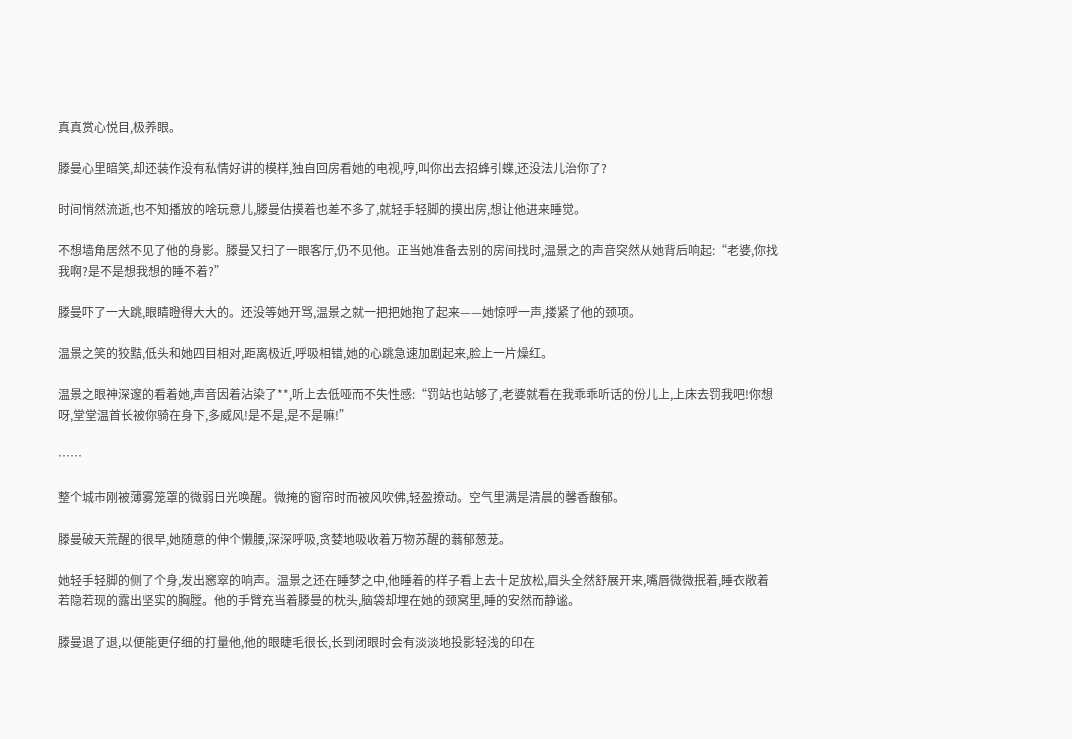真真赏心悦目,极养眼。

滕曼心里暗笑,却还装作没有私情好讲的模样,独自回房看她的电视,哼,叫你出去招蜂引蝶,还没法儿治你了?

时间悄然流逝,也不知播放的啥玩意儿,滕曼估摸着也差不多了,就轻手轻脚的摸出房,想让他进来睡觉。

不想墙角居然不见了他的身影。滕曼又扫了一眼客厅,仍不见他。正当她准备去别的房间找时,温景之的声音突然从她背后响起:“老婆,你找我啊?是不是想我想的睡不着?”

滕曼吓了一大跳,眼睛瞪得大大的。还没等她开骂,温景之就一把把她抱了起来——她惊呼一声,搂紧了他的颈项。

温景之笑的狡黠,低头和她四目相对,距离极近,呼吸相错,她的心跳急速加剧起来,脸上一片燥红。

温景之眼神深邃的看着她,声音因着沾染了**,听上去低哑而不失性感:“罚站也站够了,老婆就看在我乖乖听话的份儿上,上床去罚我吧!你想呀,堂堂温首长被你骑在身下,多威风!是不是,是不是嘛!”

……

整个城市刚被薄雾笼罩的微弱日光唤醒。微掩的窗帘时而被风吹佛,轻盈撩动。空气里满是清晨的馨香馥郁。

滕曼破天荒醒的很早,她随意的伸个懒腰,深深呼吸,贪婪地吸收着万物苏醒的蓊郁葱茏。

她轻手轻脚的侧了个身,发出窸窣的响声。温景之还在睡梦之中,他睡着的样子看上去十足放松,眉头全然舒展开来,嘴唇微微抿着,睡衣敞着若隐若现的露出坚实的胸膛。他的手臂充当着滕曼的枕头,脑袋却埋在她的颈窝里,睡的安然而静谧。

滕曼退了退,以便能更仔细的打量他,他的眼睫毛很长,长到闭眼时会有淡淡地投影轻浅的印在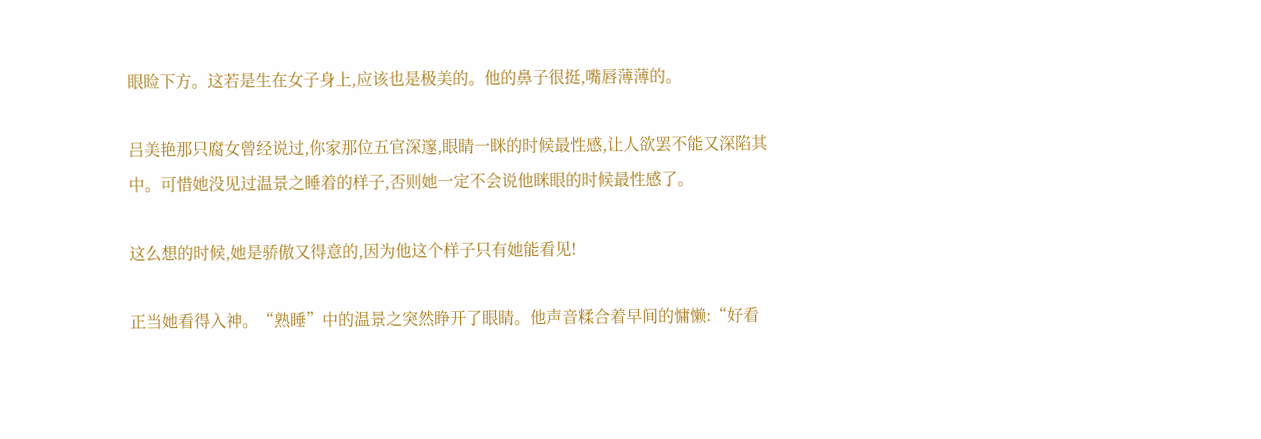眼睑下方。这若是生在女子身上,应该也是极美的。他的鼻子很挺,嘴唇薄薄的。

吕美艳那只腐女曾经说过,你家那位五官深邃,眼睛一眯的时候最性感,让人欲罢不能又深陷其中。可惜她没见过温景之睡着的样子,否则她一定不会说他眯眼的时候最性感了。

这么想的时候,她是骄傲又得意的,因为他这个样子只有她能看见!

正当她看得入神。“熟睡”中的温景之突然睁开了眼睛。他声音糅合着早间的慵懒:“好看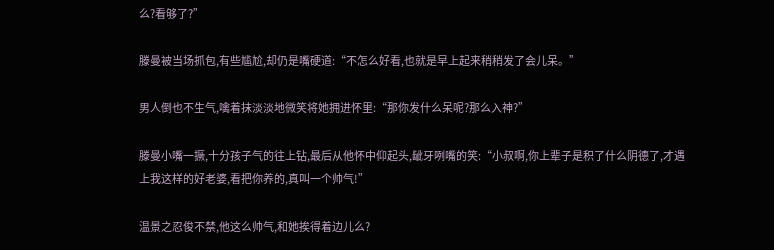么?看够了?”

滕曼被当场抓包,有些尴尬,却仍是嘴硬道:“不怎么好看,也就是早上起来稍稍发了会儿呆。”

男人倒也不生气,噙着抹淡淡地微笑将她拥进怀里:“那你发什么呆呢?那么入神?”

滕曼小嘴一撅,十分孩子气的往上钻,最后从他怀中仰起头,龇牙咧嘴的笑:“小叔啊,你上辈子是积了什么阴德了,才遇上我这样的好老婆,看把你养的,真叫一个帅气!”

温景之忍俊不禁,他这么帅气,和她挨得着边儿么?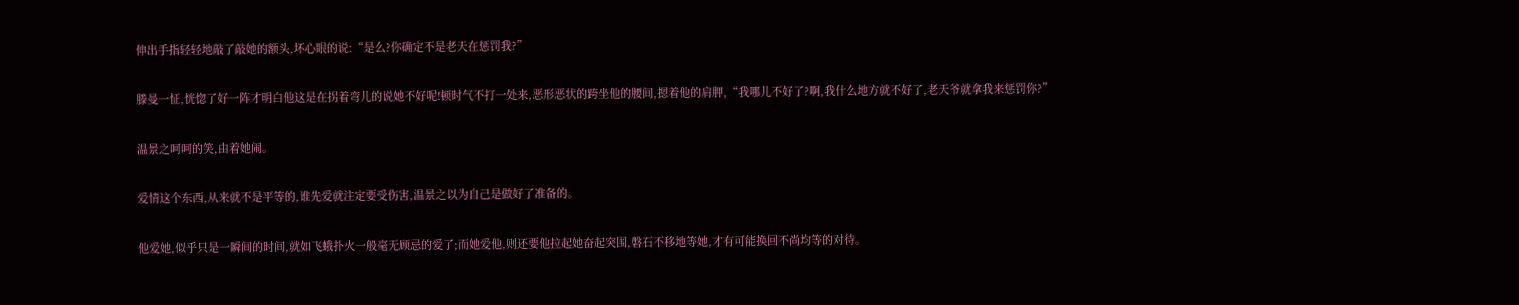伸出手指轻轻地敲了敲她的额头,坏心眼的说:“是么?你确定不是老天在惩罚我?”

滕曼一怔,恍惚了好一阵才明白他这是在拐着弯儿的说她不好呢!顿时气不打一处来,恶形恶状的跨坐他的腰间,摁着他的肩胛,“我哪儿不好了?啊,我什么地方就不好了,老天爷就拿我来惩罚你?”

温景之呵呵的笑,由着她闹。

爱情这个东西,从来就不是平等的,谁先爱就注定要受伤害,温景之以为自己是做好了准备的。

他爱她,似乎只是一瞬间的时间,就如飞蛾扑火一般毫无顾忌的爱了;而她爱他,则还要他拉起她奋起突围,磐石不移地等她,才有可能换回不尚均等的对待。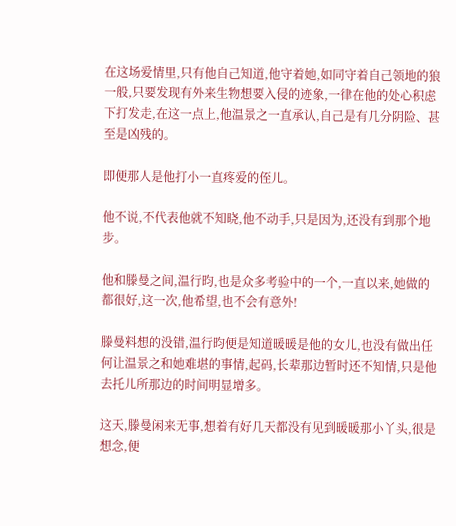在这场爱情里,只有他自己知道,他守着她,如同守着自己领地的狼一般,只要发现有外来生物想要入侵的迹象,一律在他的处心积虑下打发走,在这一点上,他温景之一直承认,自己是有几分阴险、甚至是凶残的。

即便那人是他打小一直疼爱的侄儿。

他不说,不代表他就不知晓,他不动手,只是因为,还没有到那个地步。

他和滕曼之间,温行昀,也是众多考验中的一个,一直以来,她做的都很好,这一次,他希望,也不会有意外!

滕曼料想的没错,温行昀便是知道暖暖是他的女儿,也没有做出任何让温景之和她难堪的事情,起码,长辈那边暂时还不知情,只是他去托儿所那边的时间明显增多。

这天,滕曼闲来无事,想着有好几天都没有见到暖暖那小丫头,很是想念,便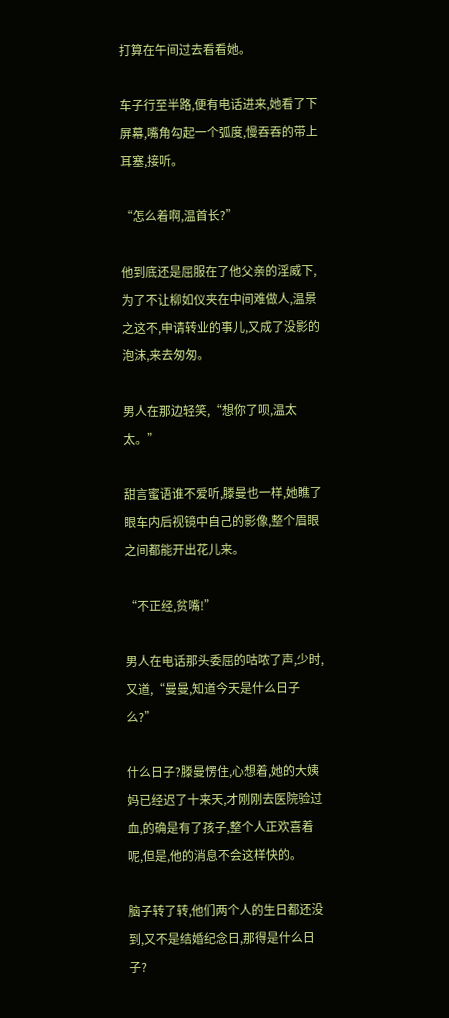打算在午间过去看看她。

车子行至半路,便有电话进来,她看了下屏幕,嘴角勾起一个弧度,慢吞吞的带上耳塞,接听。

“怎么着啊,温首长?”

他到底还是屈服在了他父亲的淫威下,为了不让柳如仪夹在中间难做人,温景之这不,申请转业的事儿,又成了没影的泡沫,来去匆匆。

男人在那边轻笑,“想你了呗,温太太。”

甜言蜜语谁不爱听,滕曼也一样,她瞧了眼车内后视镜中自己的影像,整个眉眼之间都能开出花儿来。

“不正经,贫嘴!”

男人在电话那头委屈的咕哝了声,少时,又道,“曼曼,知道今天是什么日子么?”

什么日子?滕曼愣住,心想着,她的大姨妈已经迟了十来天,才刚刚去医院验过血,的确是有了孩子,整个人正欢喜着呢,但是,他的消息不会这样快的。

脑子转了转,他们两个人的生日都还没到,又不是结婚纪念日,那得是什么日子?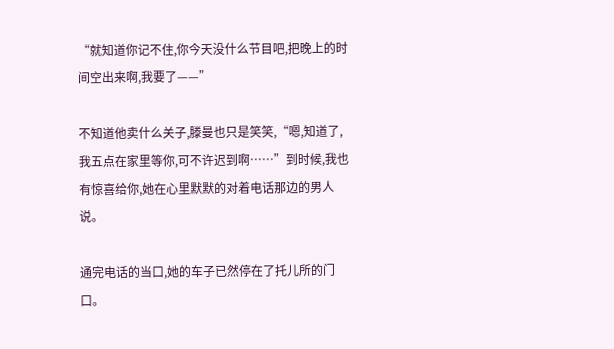“就知道你记不住,你今天没什么节目吧,把晚上的时间空出来啊,我要了——”

不知道他卖什么关子,滕曼也只是笑笑,“嗯,知道了,我五点在家里等你,可不许迟到啊……”到时候,我也有惊喜给你,她在心里默默的对着电话那边的男人说。

通完电话的当口,她的车子已然停在了托儿所的门口。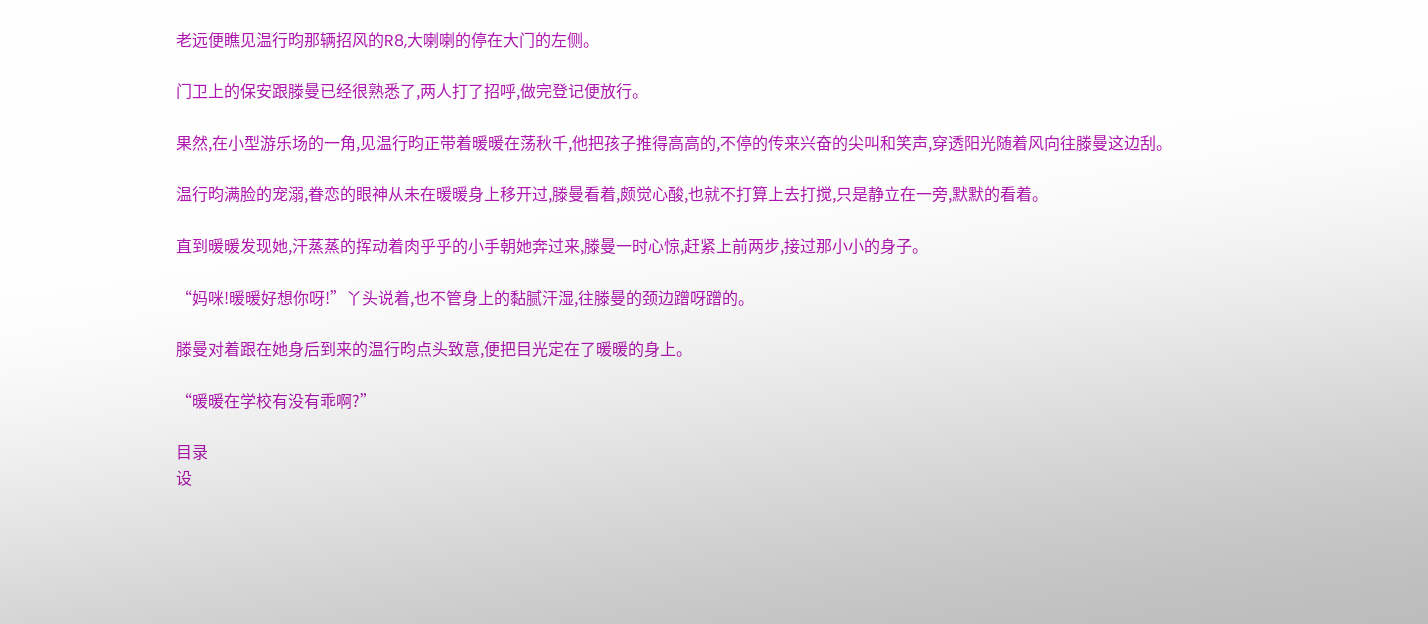老远便瞧见温行昀那辆招风的R8,大喇喇的停在大门的左侧。

门卫上的保安跟滕曼已经很熟悉了,两人打了招呼,做完登记便放行。

果然,在小型游乐场的一角,见温行昀正带着暖暖在荡秋千,他把孩子推得高高的,不停的传来兴奋的尖叫和笑声,穿透阳光随着风向往滕曼这边刮。

温行昀满脸的宠溺,眷恋的眼神从未在暖暖身上移开过,滕曼看着,颇觉心酸,也就不打算上去打搅,只是静立在一旁,默默的看着。

直到暖暖发现她,汗蒸蒸的挥动着肉乎乎的小手朝她奔过来,滕曼一时心惊,赶紧上前两步,接过那小小的身子。

“妈咪!暖暖好想你呀!”丫头说着,也不管身上的黏腻汗湿,往滕曼的颈边蹭呀蹭的。

滕曼对着跟在她身后到来的温行昀点头致意,便把目光定在了暖暖的身上。

“暖暖在学校有没有乖啊?”

目录
设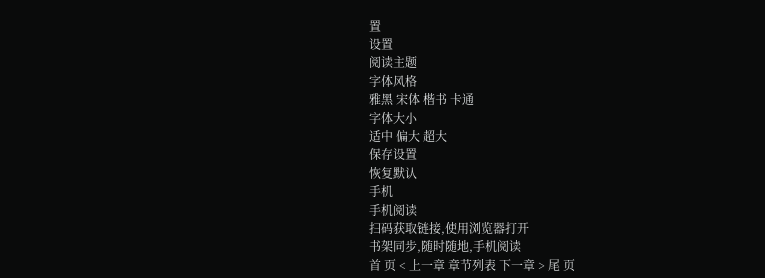置
设置
阅读主题
字体风格
雅黑 宋体 楷书 卡通
字体大小
适中 偏大 超大
保存设置
恢复默认
手机
手机阅读
扫码获取链接,使用浏览器打开
书架同步,随时随地,手机阅读
首 页 < 上一章 章节列表 下一章 > 尾 页